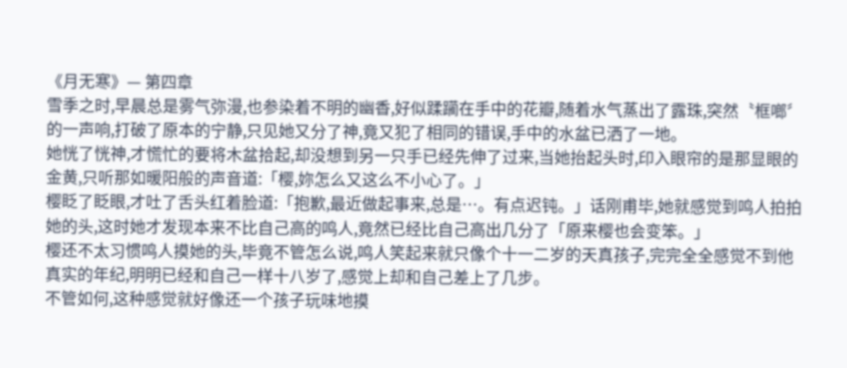《月无寒》— 第四章
雪季之时,早晨总是雾气弥漫,也参染着不明的幽香,好似蹂躏在手中的花瓣,随着水气蒸出了露珠,突然〝框啷〞的一声响,打破了原本的宁静,只见她又分了神,竟又犯了相同的错误,手中的水盆已洒了一地。
她恍了恍神,才慌忙的要将木盆拾起,却没想到另一只手已经先伸了过来,当她抬起头时,印入眼帘的是那显眼的金黄,只听那如暖阳般的声音道:「樱,妳怎么又这么不小心了。」
樱眨了眨眼,才吐了舌头红着脸道:「抱歉,最近做起事来,总是…。有点迟钝。」话刚甫毕,她就感觉到鸣人拍拍她的头,这时她才发现本来不比自己高的鸣人,竟然已经比自己高出几分了「原来樱也会变笨。」
樱还不太习惯鸣人摸她的头,毕竟不管怎么说,鸣人笑起来就只像个十一二岁的天真孩子,完完全全感觉不到他真实的年纪,明明已经和自己一样十八岁了,感觉上却和自己差上了几步。
不管如何,这种感觉就好像还一个孩子玩味地摸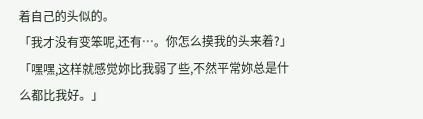着自己的头似的。
「我才没有变笨呢,还有…。你怎么摸我的头来着?」
「嘿嘿,这样就感觉妳比我弱了些,不然平常妳总是什么都比我好。」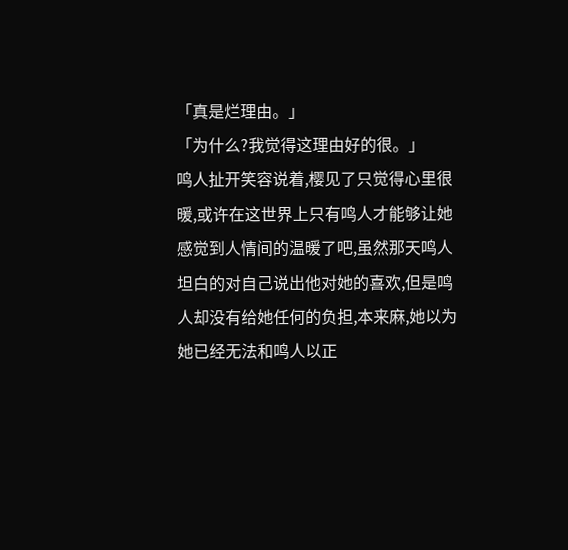「真是烂理由。」
「为什么?我觉得这理由好的很。」
鸣人扯开笑容说着,樱见了只觉得心里很暖,或许在这世界上只有鸣人才能够让她感觉到人情间的温暖了吧,虽然那天鸣人坦白的对自己说出他对她的喜欢,但是鸣人却没有给她任何的负担,本来麻,她以为她已经无法和鸣人以正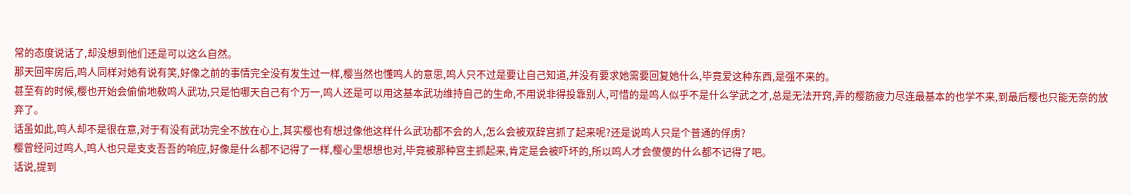常的态度说话了,却没想到他们还是可以这么自然。
那天回牢房后,鸣人同样对她有说有笑,好像之前的事情完全没有发生过一样,樱当然也懂鸣人的意思,鸣人只不过是要让自己知道,并没有要求她需要回复她什么,毕竟爱这种东西,是强不来的。
甚至有的时候,樱也开始会偷偷地敎鸣人武功,只是怕哪天自己有个万一,鸣人还是可以用这基本武功维持自己的生命,不用说非得投靠别人,可惜的是鸣人似乎不是什么学武之才,总是无法开窍,弄的樱筋疲力尽连最基本的也学不来,到最后樱也只能无奈的放弃了。
话虽如此,鸣人却不是很在意,对于有没有武功完全不放在心上,其实樱也有想过像他这样什么武功都不会的人,怎么会被双辞宫抓了起来呢?还是说鸣人只是个普通的俘虏?
樱曾经问过鸣人,鸣人也只是支支吾吾的响应,好像是什么都不记得了一样,樱心里想想也对,毕竟被那种宫主抓起来,肯定是会被吓坏的,所以鸣人才会傻傻的什么都不记得了吧。
话说,提到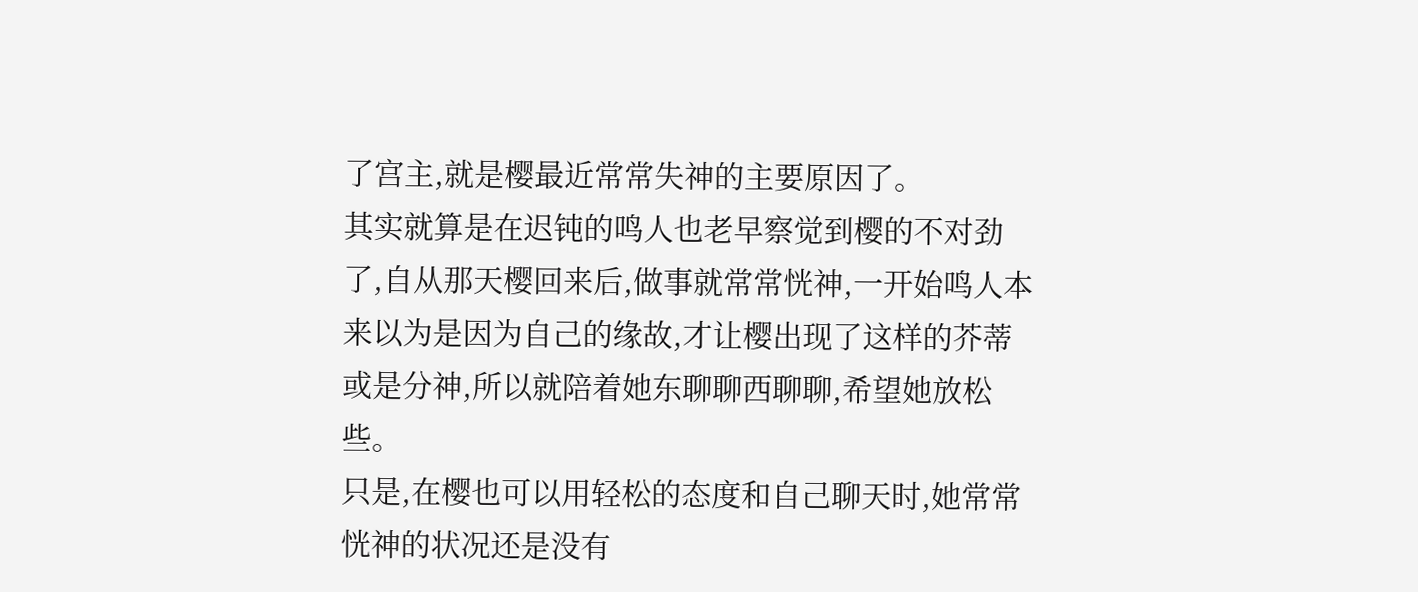了宫主,就是樱最近常常失神的主要原因了。
其实就算是在迟钝的鸣人也老早察觉到樱的不对劲了,自从那天樱回来后,做事就常常恍神,一开始鸣人本来以为是因为自己的缘故,才让樱出现了这样的芥蒂或是分神,所以就陪着她东聊聊西聊聊,希望她放松些。
只是,在樱也可以用轻松的态度和自己聊天时,她常常恍神的状况还是没有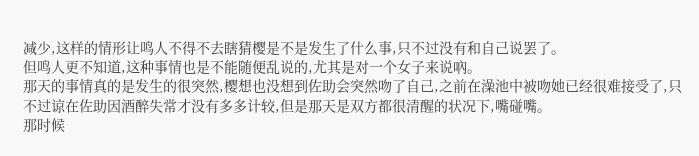减少,这样的情形让鸣人不得不去瞎猜樱是不是发生了什么事,只不过没有和自己说罢了。
但鸣人更不知道,这种事情也是不能随便乱说的,尤其是对一个女子来说吶。
那天的事情真的是发生的很突然,樱想也没想到佐助会突然吻了自己,之前在澡池中被吻她已经很难接受了,只不过谅在佐助因酒醉失常才没有多多计较,但是那天是双方都很清醒的状况下,嘴碰嘴。
那时候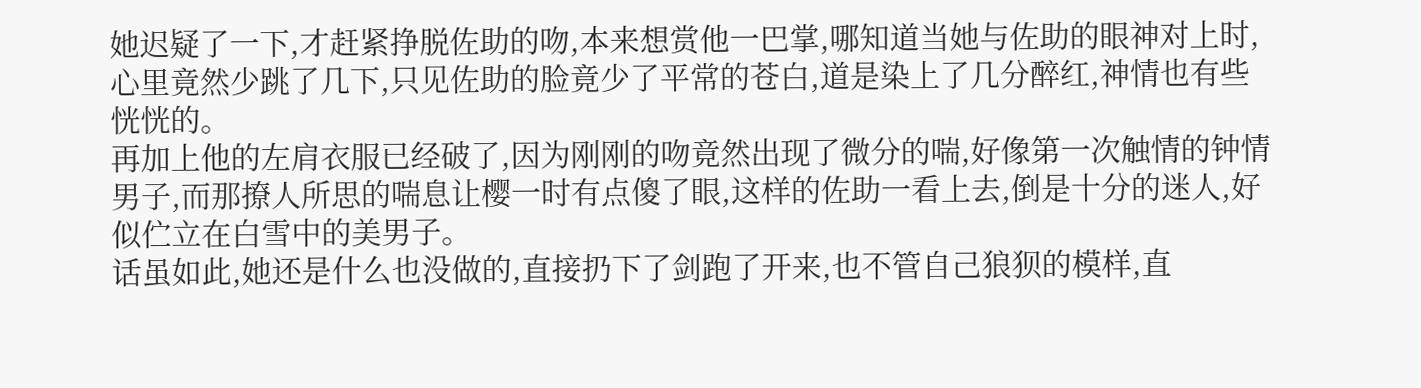她迟疑了一下,才赶紧挣脱佐助的吻,本来想赏他一巴掌,哪知道当她与佐助的眼神对上时,心里竟然少跳了几下,只见佐助的脸竟少了平常的苍白,道是染上了几分醉红,神情也有些恍恍的。
再加上他的左肩衣服已经破了,因为刚刚的吻竟然出现了微分的喘,好像第一次触情的钟情男子,而那撩人所思的喘息让樱一时有点傻了眼,这样的佐助一看上去,倒是十分的迷人,好似伫立在白雪中的美男子。
话虽如此,她还是什么也没做的,直接扔下了剑跑了开来,也不管自己狼狈的模样,直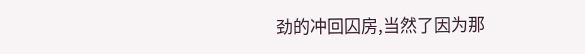劲的冲回囚房,当然了因为那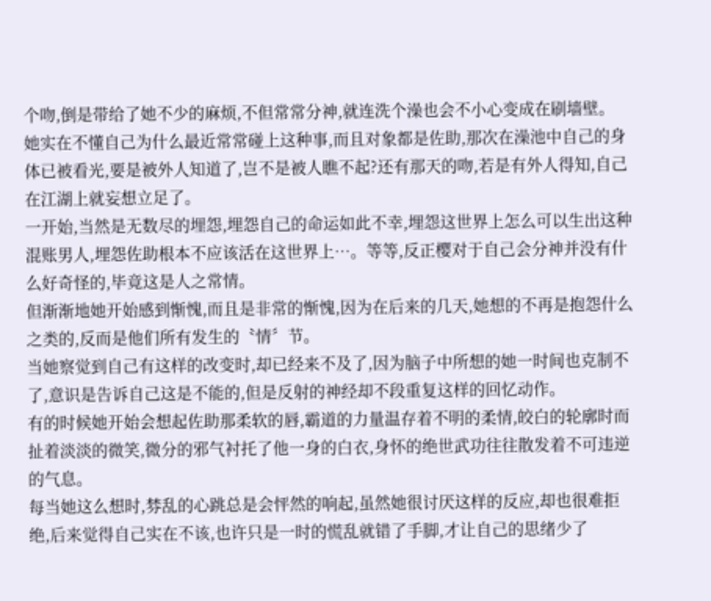个吻,倒是带给了她不少的麻烦,不但常常分神,就连洗个澡也会不小心变成在刷墙壁。
她实在不懂自己为什么最近常常碰上这种事,而且对象都是佐助,那次在澡池中自己的身体已被看光,要是被外人知道了,岂不是被人瞧不起?还有那天的吻,若是有外人得知,自己在江湖上就妄想立足了。
一开始,当然是无数尽的埋怨,埋怨自己的命运如此不幸,埋怨这世界上怎么可以生出这种混账男人,埋怨佐助根本不应该活在这世界上…。等等,反正樱对于自己会分神并没有什么好奇怪的,毕竟这是人之常情。
但渐渐地她开始感到惭愧,而且是非常的惭愧,因为在后来的几天,她想的不再是抱怨什么之类的,反而是他们所有发生的〝情〞节。
当她察觉到自己有这样的改变时,却已经来不及了,因为脑子中所想的她一时间也克制不了,意识是告诉自己这是不能的,但是反射的神经却不段重复这样的回忆动作。
有的时候她开始会想起佐助那柔软的唇,霸道的力量温存着不明的柔情,皎白的轮廓时而扯着淡淡的微笑,微分的邪气衬托了他一身的白衣,身怀的绝世武功往往散发着不可违逆的气息。
每当她这么想时,棼乱的心跳总是会怦然的响起,虽然她很讨厌这样的反应,却也很难拒绝,后来觉得自己实在不该,也许只是一时的慌乱就错了手脚,才让自己的思绪少了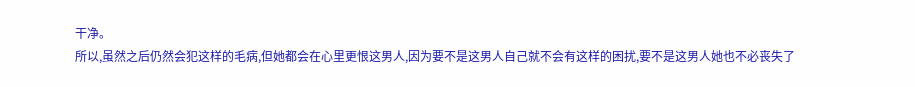干净。
所以,虽然之后仍然会犯这样的毛病,但她都会在心里更恨这男人,因为要不是这男人自己就不会有这样的困扰,要不是这男人她也不必丧失了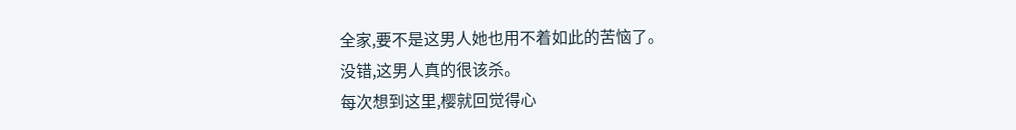全家,要不是这男人她也用不着如此的苦恼了。
没错,这男人真的很该杀。
每次想到这里,樱就回觉得心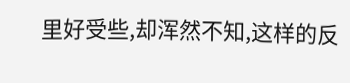里好受些,却浑然不知,这样的反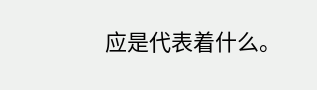应是代表着什么。